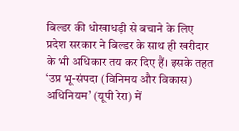बिल्डर की धोखाधड़ी से बचाने के लिए प्रदेश सरकार ने बिल्डर के साथ ही खरीदार के भी अधिकार तय कर दिए हैं। इसके तहत ‘उप्र भू-संपदा (विनिमय और विकास) अधिनियम’ (यूपी रेरा) में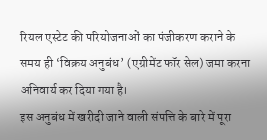रियल एस्टेट की परियोजनाओं का पंजीकरण कराने के समय ही ‘विक्रय अनुबंध’ (एग्रीमेंट फॉर सेल) जमा करना अनिवार्य कर दिया गया है।
इस अनुबंध में खरीदी जाने वाली संपत्ति के बारे में पूरा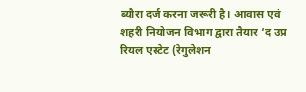ब्यौरा दर्ज करना जरूरी है। आवास एवं शहरी नियोजन विभाग द्वारा तैयार ‘द उप्र रियल एस्टेट (रेगुलेशन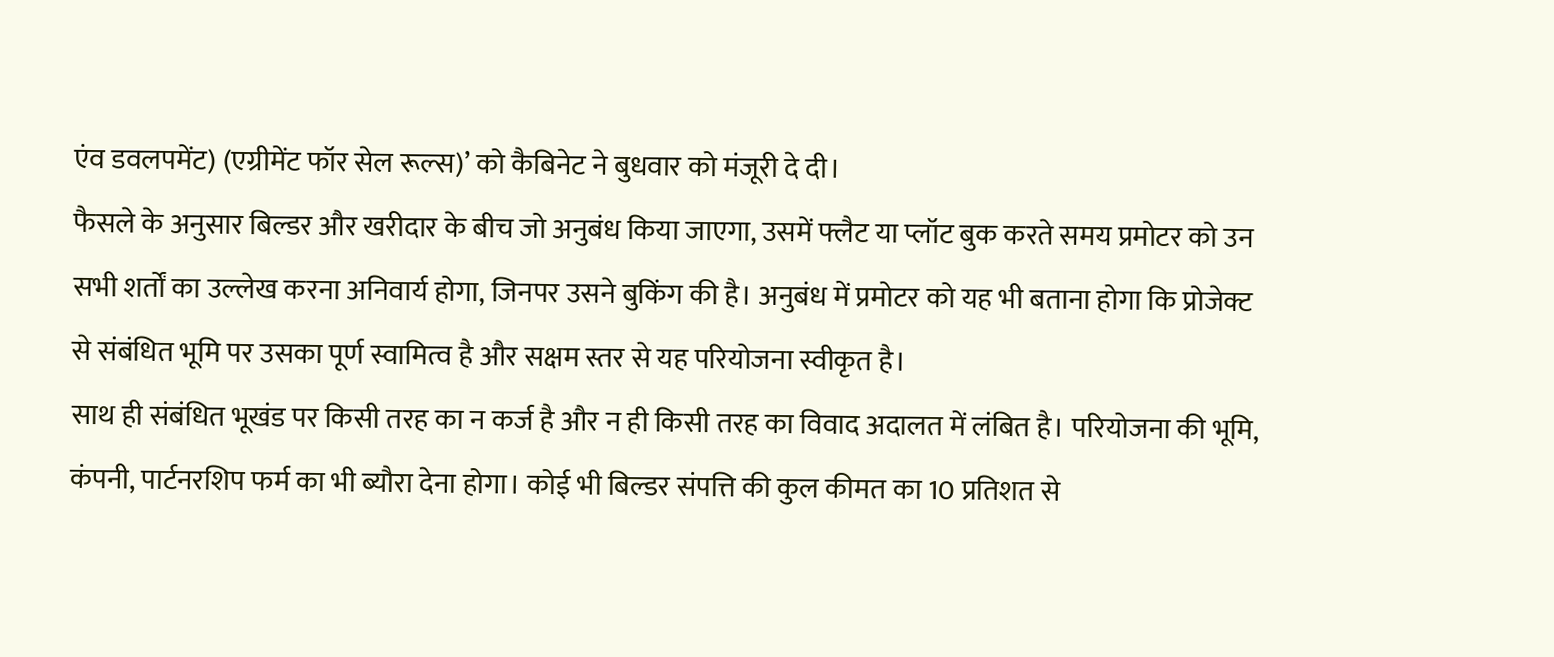एंव डवलपमेंट) (एग्रीमेंट फॉर सेल रूल्स)’ को कैबिनेट ने बुधवार को मंजूरी दे दी।
फैसले के अनुसार बिल्डर और खरीदार के बीच जो अनुबंध किया जाएगा, उसमें फ्लैट या प्लॉट बुक करते समय प्रमोटर को उन सभी शर्तों का उल्लेख करना अनिवार्य होगा, जिनपर उसने बुकिंग की है। अनुबंध में प्रमोटर को यह भी बताना होगा कि प्रोजेक्ट से संबंधित भूमि पर उसका पूर्ण स्वामित्व है और सक्षम स्तर से यह परियोजना स्वीकृत है।
साथ ही संबंधित भूखंड पर किसी तरह का न कर्ज है और न ही किसी तरह का विवाद अदालत में लंबित है। परियोजना की भूमि, कंपनी, पार्टनरशिप फर्म का भी ब्यौरा देना होगा। कोई भी बिल्डर संपत्ति की कुल कीमत का 10 प्रतिशत से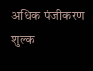अधिक पंजीकरण शुल्क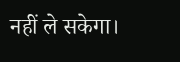नहीं ले सकेगा।